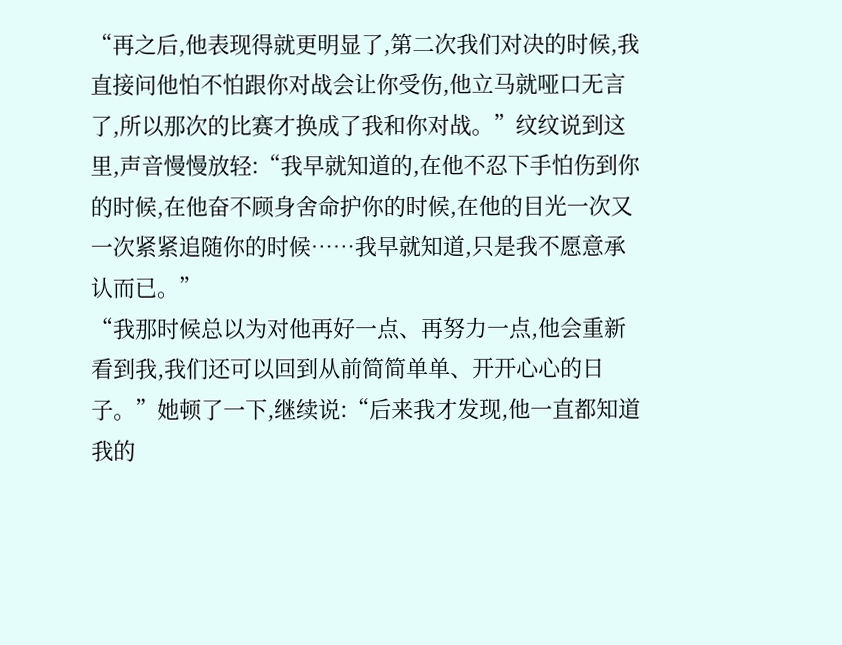“再之后,他表现得就更明显了,第二次我们对决的时候,我直接问他怕不怕跟你对战会让你受伤,他立马就哑口无言了,所以那次的比赛才换成了我和你对战。”纹纹说到这里,声音慢慢放轻:“我早就知道的,在他不忍下手怕伤到你的时候,在他奋不顾身舍命护你的时候,在他的目光一次又一次紧紧追随你的时候……我早就知道,只是我不愿意承认而已。”
“我那时候总以为对他再好一点、再努力一点,他会重新看到我,我们还可以回到从前简简单单、开开心心的日子。”她顿了一下,继续说:“后来我才发现,他一直都知道我的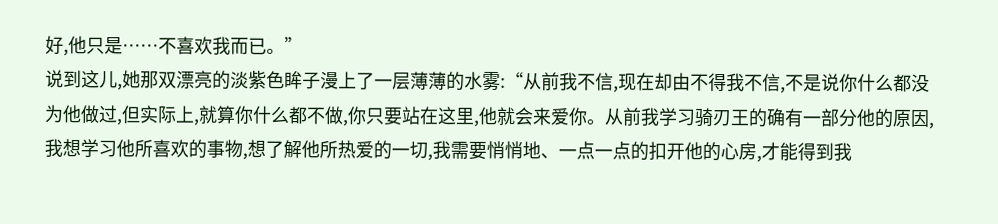好,他只是……不喜欢我而已。”
说到这儿,她那双漂亮的淡紫色眸子漫上了一层薄薄的水雾:“从前我不信,现在却由不得我不信,不是说你什么都没为他做过,但实际上,就算你什么都不做,你只要站在这里,他就会来爱你。从前我学习骑刃王的确有一部分他的原因,我想学习他所喜欢的事物,想了解他所热爱的一切,我需要悄悄地、一点一点的扣开他的心房,才能得到我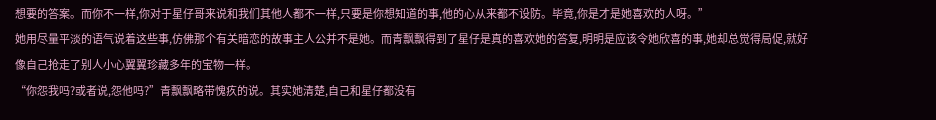想要的答案。而你不一样,你对于星仔哥来说和我们其他人都不一样,只要是你想知道的事,他的心从来都不设防。毕竟,你是才是她喜欢的人呀。”
她用尽量平淡的语气说着这些事,仿佛那个有关暗恋的故事主人公并不是她。而青飘飘得到了星仔是真的喜欢她的答复,明明是应该令她欣喜的事,她却总觉得局促,就好像自己抢走了别人小心翼翼珍藏多年的宝物一样。
“你怨我吗?或者说,怨他吗?”青飘飘略带愧疚的说。其实她清楚,自己和星仔都没有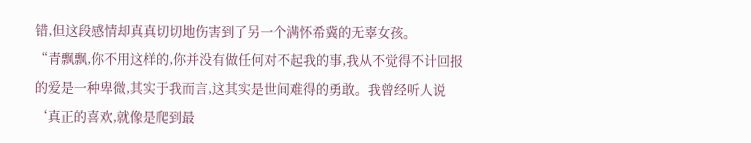错,但这段感情却真真切切地伤害到了另一个满怀希冀的无辜女孩。
“青飘飘,你不用这样的,你并没有做任何对不起我的事,我从不觉得不计回报的爱是一种卑微,其实于我而言,这其实是世间难得的勇敢。我曾经听人说‘真正的喜欢,就像是爬到最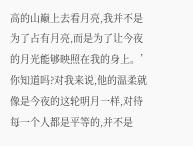高的山巅上去看月亮,我并不是为了占有月亮,而是为了让今夜的月光能够映照在我的身上。’你知道吗?对我来说,他的温柔就像是今夜的这轮明月一样,对待每一个人都是平等的,并不是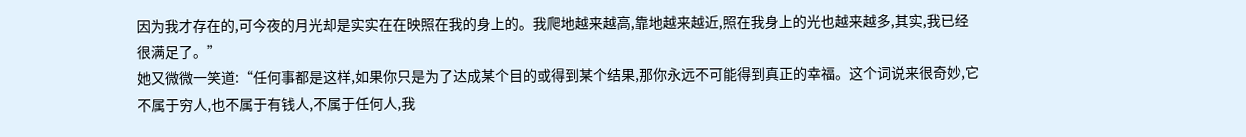因为我才存在的,可今夜的月光却是实实在在映照在我的身上的。我爬地越来越高,靠地越来越近,照在我身上的光也越来越多,其实,我已经很满足了。”
她又微微一笑道:“任何事都是这样,如果你只是为了达成某个目的或得到某个结果,那你永远不可能得到真正的幸福。这个词说来很奇妙,它不属于穷人,也不属于有钱人,不属于任何人,我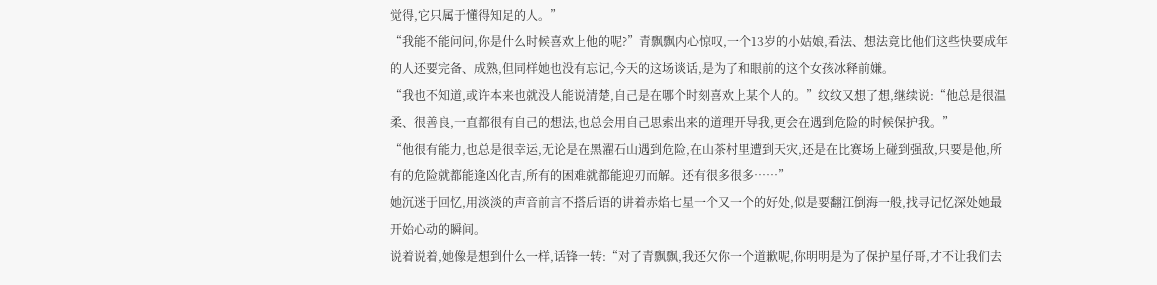觉得,它只属于懂得知足的人。”
“我能不能问问,你是什么时候喜欢上他的呢?”青飘飘内心惊叹,一个13岁的小姑娘,看法、想法竟比他们这些快要成年的人还要完备、成熟,但同样她也没有忘记,今天的这场谈话,是为了和眼前的这个女孩冰释前嫌。
“我也不知道,或许本来也就没人能说清楚,自己是在哪个时刻喜欢上某个人的。”纹纹又想了想,继续说:“他总是很温柔、很善良,一直都很有自己的想法,也总会用自己思索出来的道理开导我,更会在遇到危险的时候保护我。”
“他很有能力,也总是很幸运,无论是在黑濯石山遇到危险,在山茶村里遭到天灾,还是在比赛场上碰到强敌,只要是他,所有的危险就都能逢凶化吉,所有的困难就都能迎刃而解。还有很多很多……”
她沉迷于回忆,用淡淡的声音前言不搭后语的讲着赤焰七星一个又一个的好处,似是要翻江倒海一般,找寻记忆深处她最开始心动的瞬间。
说着说着,她像是想到什么一样,话锋一转:“对了青飘飘,我还欠你一个道歉呢,你明明是为了保护星仔哥,才不让我们去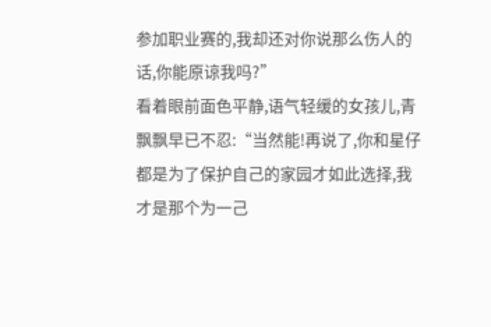参加职业赛的,我却还对你说那么伤人的话,你能原谅我吗?”
看着眼前面色平静,语气轻缓的女孩儿,青飘飘早已不忍:“当然能!再说了,你和星仔都是为了保护自己的家园才如此选择,我才是那个为一己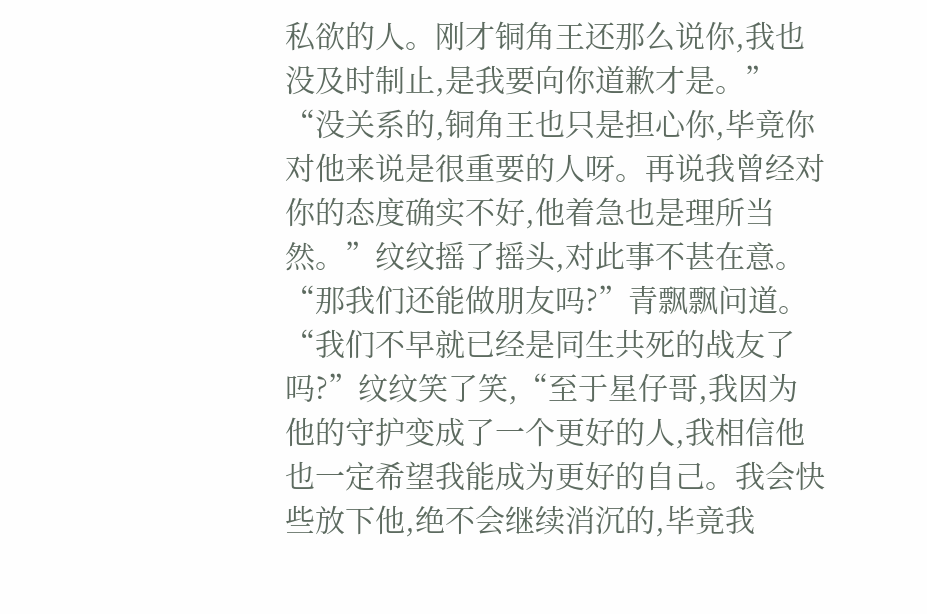私欲的人。刚才铜角王还那么说你,我也没及时制止,是我要向你道歉才是。”
“没关系的,铜角王也只是担心你,毕竟你对他来说是很重要的人呀。再说我曾经对你的态度确实不好,他着急也是理所当然。”纹纹摇了摇头,对此事不甚在意。“那我们还能做朋友吗?”青飘飘问道。
“我们不早就已经是同生共死的战友了吗?”纹纹笑了笑,“至于星仔哥,我因为他的守护变成了一个更好的人,我相信他也一定希望我能成为更好的自己。我会快些放下他,绝不会继续消沉的,毕竟我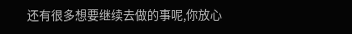还有很多想要继续去做的事呢,你放心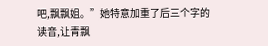吧,飘飘姐。”她特意加重了后三个字的读音,让青飘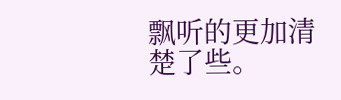飘听的更加清楚了些。